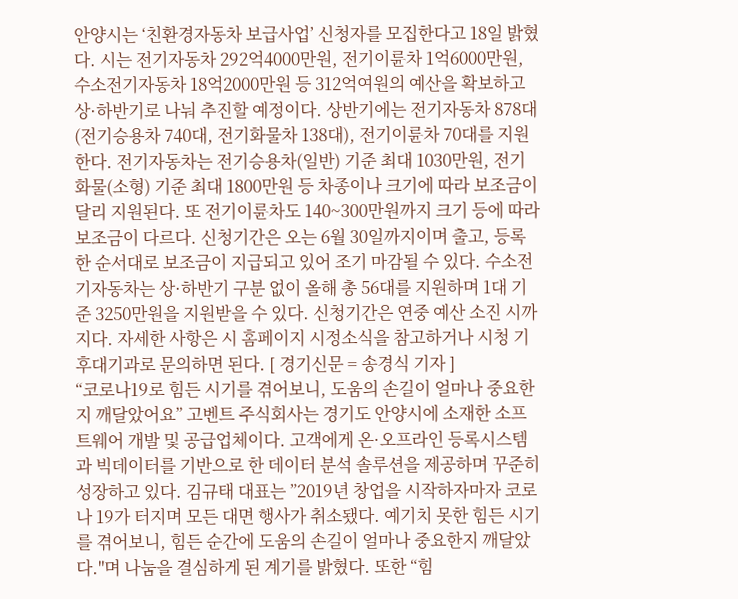안양시는 ‘친환경자동차 보급사업’ 신청자를 모집한다고 18일 밝혔다. 시는 전기자동차 292억4000만원, 전기이륜차 1억6000만원, 수소전기자동차 18억2000만원 등 312억여원의 예산을 확보하고 상·하반기로 나눠 추진할 예정이다. 상반기에는 전기자동차 878대(전기승용차 740대, 전기화물차 138대), 전기이륜차 70대를 지원한다. 전기자동차는 전기승용차(일반) 기준 최대 1030만원, 전기화물(소형) 기준 최대 1800만원 등 차종이나 크기에 따라 보조금이 달리 지원된다. 또 전기이륜차도 140~300만원까지 크기 등에 따라 보조금이 다르다. 신청기간은 오는 6월 30일까지이며 출고, 등록한 순서대로 보조금이 지급되고 있어 조기 마감될 수 있다. 수소전기자동차는 상·하반기 구분 없이 올해 총 56대를 지원하며 1대 기준 3250만원을 지원받을 수 있다. 신청기간은 연중 예산 소진 시까지다. 자세한 사항은 시 홈페이지 시정소식을 참고하거나 시청 기후대기과로 문의하면 된다. [ 경기신문 = 송경식 기자 ]
“코로나19로 힘든 시기를 겪어보니, 도움의 손길이 얼마나 중요한지 깨달았어요” 고벤트 주식회사는 경기도 안양시에 소재한 소프트웨어 개발 및 공급업체이다. 고객에게 온·오프라인 등록시스템과 빅데이터를 기반으로 한 데이터 분석 솔루션을 제공하며 꾸준히 성장하고 있다. 김규태 대표는 ”2019년 창업을 시작하자마자 코로나 19가 터지며 모든 대면 행사가 취소됐다. 예기치 못한 힘든 시기를 겪어보니, 힘든 순간에 도움의 손길이 얼마나 중요한지 깨달았다."며 나눔을 결심하게 된 계기를 밝혔다. 또한 “힘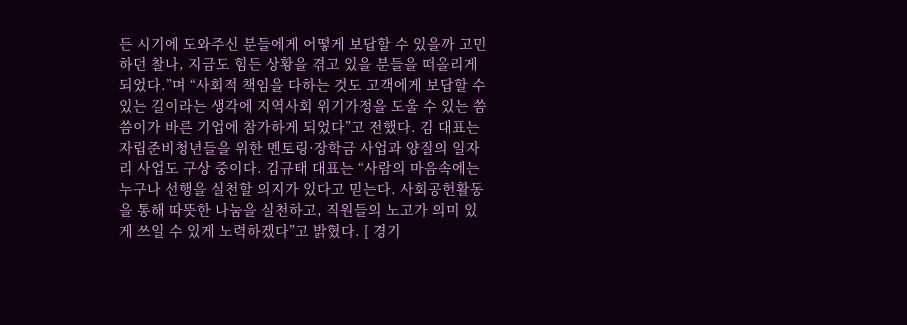든 시기에 도와주신 분들에게 어떻게 보답할 수 있을까 고민하던 찰나, 지금도 힘든 상황을 겪고 있을 분들을 떠올리게 되었다.”며 “사회적 책임을 다하는 것도 고객에게 보답할 수 있는 길이라는 생각에 지역사회 위기가정을 도울 수 있는 씀씀이가 바른 기업에 참가하게 되었다”고 전했다. 김 대표는 자립준비청년들을 위한 멘토링·장학금 사업과 양질의 일자리 사업도 구상 중이다. 김규태 대표는 “사람의 마음속에는 누구나 선행을 실천할 의지가 있다고 믿는다. 사회공헌활동을 통해 따뜻한 나눔을 실천하고, 직원들의 노고가 의미 있게 쓰일 수 있게 노력하겠다”고 밝혔다. [ 경기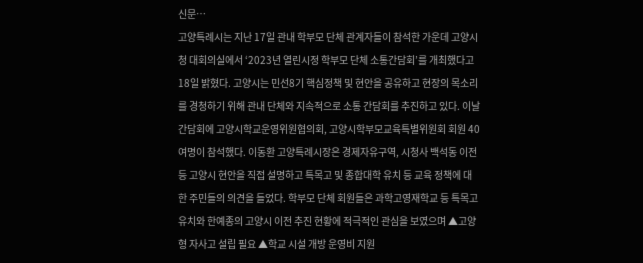신문…
고양특례시는 지난 17일 관내 학부모 단체 관계자들이 참석한 가운데 고양시청 대회의실에서 ‘2023년 열린시정 학부모 단체 소통간담회’를 개최했다고 18일 밝혔다. 고양시는 민선8기 핵심정책 및 현안을 공유하고 현장의 목소리를 경청하기 위해 관내 단체와 지속적으로 소통 간담회를 추진하고 있다. 이날 간담회에 고양시학교운영위원협의회, 고양시학부모교육특별위원회 회원 40여명이 참석했다. 이동환 고양특례시장은 경제자유구역, 시청사 백석동 이전 등 고양시 현안을 직접 설명하고 특목고 및 종합대학 유치 등 교육 정책에 대한 주민들의 의견을 들었다. 학부모 단체 회원들은 과학고영재학교 등 특목고 유치와 한예종의 고양시 이전 추진 현황에 적극적인 관심을 보였으며 ▲고양형 자사고 설립 필요 ▲학교 시설 개방 운영비 지원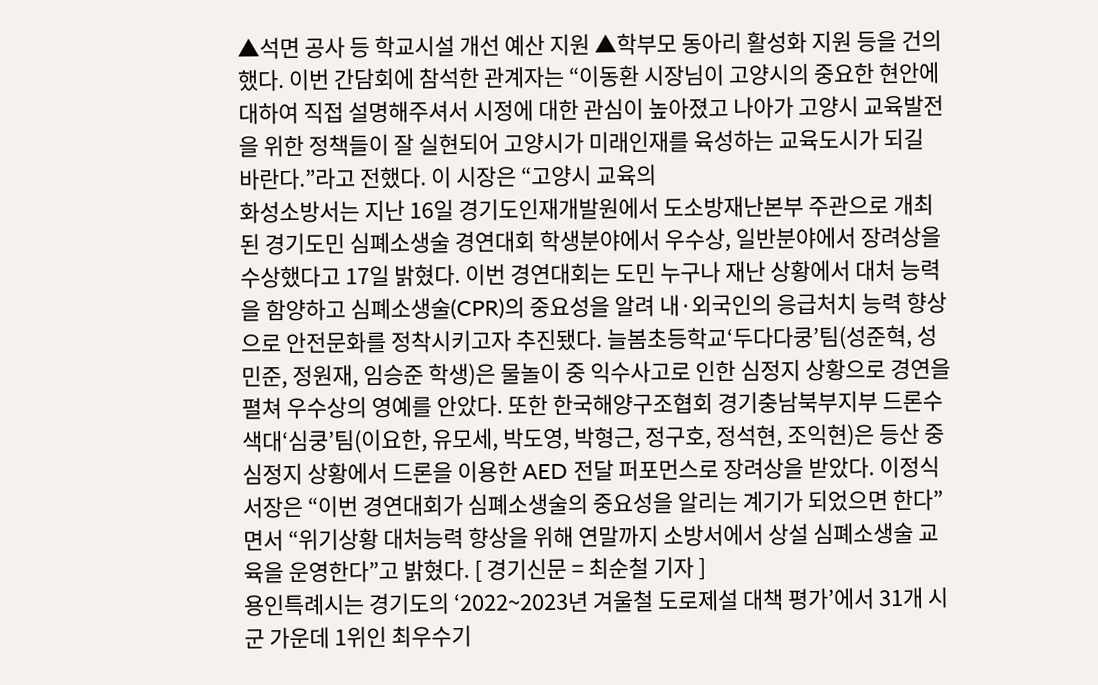▲석면 공사 등 학교시설 개선 예산 지원 ▲학부모 동아리 활성화 지원 등을 건의했다. 이번 간담회에 참석한 관계자는 “이동환 시장님이 고양시의 중요한 현안에 대하여 직접 설명해주셔서 시정에 대한 관심이 높아졌고 나아가 고양시 교육발전을 위한 정책들이 잘 실현되어 고양시가 미래인재를 육성하는 교육도시가 되길 바란다.”라고 전했다. 이 시장은 “고양시 교육의
화성소방서는 지난 16일 경기도인재개발원에서 도소방재난본부 주관으로 개최된 경기도민 심폐소생술 경연대회 학생분야에서 우수상, 일반분야에서 장려상을 수상했다고 17일 밝혔다. 이번 경연대회는 도민 누구나 재난 상황에서 대처 능력을 함양하고 심폐소생술(CPR)의 중요성을 알려 내·외국인의 응급처치 능력 향상으로 안전문화를 정착시키고자 추진됐다. 늘봄초등학교‘두다다쿵’팀(성준혁, 성민준, 정원재, 임승준 학생)은 물놀이 중 익수사고로 인한 심정지 상황으로 경연을 펼쳐 우수상의 영예를 안았다. 또한 한국해양구조협회 경기충남북부지부 드론수색대‘심쿵’팀(이요한, 유모세, 박도영, 박형근, 정구호, 정석현, 조익현)은 등산 중 심정지 상황에서 드론을 이용한 AED 전달 퍼포먼스로 장려상을 받았다. 이정식 서장은 “이번 경연대회가 심폐소생술의 중요성을 알리는 계기가 되었으면 한다”면서 “위기상황 대처능력 향상을 위해 연말까지 소방서에서 상설 심폐소생술 교육을 운영한다”고 밝혔다. [ 경기신문 = 최순철 기자 ]
용인특례시는 경기도의 ‘2022~2023년 겨울철 도로제설 대책 평가’에서 31개 시군 가운데 1위인 최우수기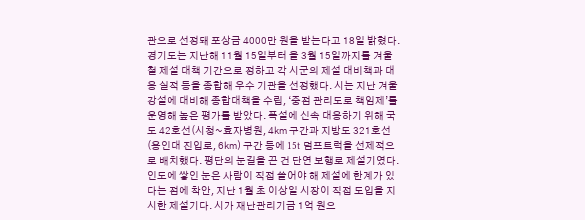관으로 선정돼 포상금 4000만 원을 받는다고 18일 밝혔다. 경기도는 지난해 11월 15일부터 올 3월 15일까지를 겨울철 제설 대책 기간으로 정하고 각 시군의 제설 대비책과 대응 실적 등을 종합해 우수 기관을 선정했다. 시는 지난 겨울 강설에 대비해 종합대책을 수립, ‘중점 관리도로 책임제’를 운영해 높은 평가를 받았다. 폭설에 신속 대응하기 위해 국도 42호선(시청~효자병원, 4㎞ 구간과 지방도 321호선(용인대 진입로, 6㎞) 구간 등에 15t 덤프트럭을 선제적으로 배치했다. 평단의 눈길을 끈 건 단연 보행로 제설기였다. 인도에 쌓인 눈은 사람이 직접 쓸어야 해 제설에 한계가 있다는 점에 착안, 지난 1월 초 이상일 시장이 직접 도입을 지시한 제설기다. 시가 재난관리기금 1억 원으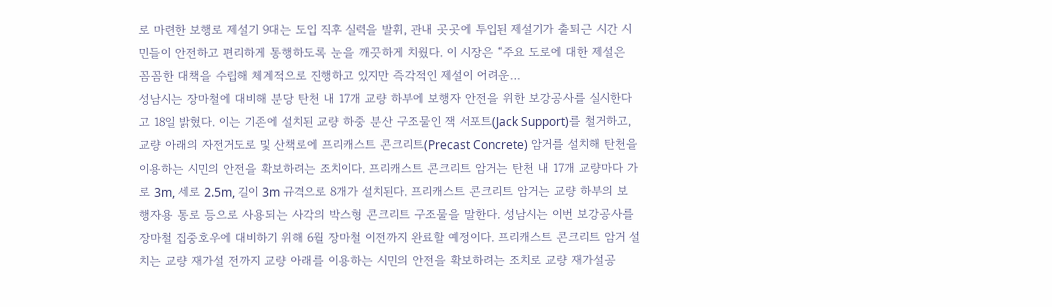로 마련한 보행로 제설기 9대는 도입 직후 실력을 발휘, 관내 곳곳에 투입된 제설기가 출퇴근 시간 시민들이 안전하고 편리하게 통행하도록 눈을 깨끗하게 치웠다. 이 시장은 “주요 도로에 대한 제설은 꼼꼼한 대책을 수립해 체계적으로 진행하고 있지만 즉각적인 제설이 어려운…
성남시는 장마철에 대비해 분당 탄천 내 17개 교량 하부에 보행자 안전을 위한 보강공사를 실시한다고 18일 밝혔다. 이는 기존에 설치된 교량 하중 분산 구조물인 잭 서포트(Jack Support)를 철거하고, 교량 아래의 자전거도로 및 산책로에 프리캐스트 콘크리트(Precast Concrete) 암거를 설치해 탄천을 이용하는 시민의 안전을 확보하려는 조치이다. 프리캐스트 콘크리트 암거는 탄천 내 17개 교량마다 가로 3m, 세로 2.5m, 길이 3m 규격으로 8개가 설치된다. 프리캐스트 콘크리트 암거는 교량 하부의 보행자용 통로 등으로 사용되는 사각의 박스형 콘크리트 구조물을 말한다. 성남시는 이번 보강공사를 장마철 집중호우에 대비하기 위해 6월 장마철 이전까지 완료할 예정이다. 프리캐스트 콘크리트 암거 설치는 교량 재가설 전까지 교량 아래를 이용하는 시민의 안전을 확보하려는 조치로 교량 재가설공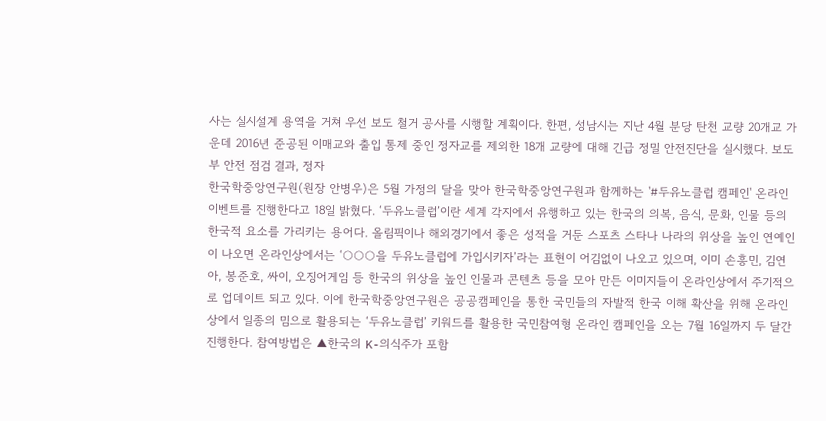사는 실시설계 용역을 거쳐 우선 보도 철거 공사를 시행할 계획이다. 한편, 성남시는 지난 4월 분당 탄천 교량 20개교 가운데 2016년 준공된 이매교와 출입 통제 중인 정자교를 제외한 18개 교량에 대해 긴급 정밀 안전진단을 실시했다. 보도부 안전 점검 결과, 정자
한국학중앙연구원(원장 안병우)은 5월 가정의 달을 맞아 한국학중앙연구원과 함께하는 '#두유노클럽 캠페인' 온라인 이벤트를 진행한다고 18일 밝혔다. ‘두유노클럽’이란 세계 각지에서 유행하고 있는 한국의 의복, 음식, 문화, 인물 등의 한국적 요소를 가리키는 용어다. 올림픽이나 해외경기에서 좋은 성적을 거둔 스포츠 스타나 나라의 위상을 높인 연예인이 나오면 온라인상에서는 ‘○○○을 두유노클럽에 가입시키자’라는 표현이 어김없이 나오고 있으며, 이미 손흥민, 김연아, 봉준호, 싸이, 오징어게임 등 한국의 위상을 높인 인물과 콘텐츠 등을 모아 만든 이미지들이 온라인상에서 주기적으로 업데이트 되고 있다. 이에 한국학중앙연구원은 공공캠페인을 통한 국민들의 자발적 한국 이해 확산을 위해 온라인상에서 일종의 밈으로 활용되는 ‘두유노클럽’ 키워드를 활용한 국민참여형 온라인 캠페인을 오는 7월 16일까지 두 달간 진행한다. 참여방법은 ▲한국의 K-의식주가 포함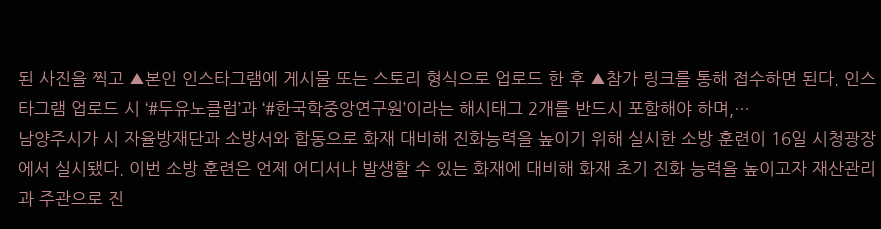된 사진을 찍고 ▲본인 인스타그램에 게시물 또는 스토리 형식으로 업로드 한 후 ▲참가 링크를 통해 접수하면 된다. 인스타그램 업로드 시 ‘#두유노클럽’과 ‘#한국학중앙연구원’이라는 해시태그 2개를 반드시 포함해야 하며,…
남양주시가 시 자율방재단과 소방서와 합동으로 화재 대비해 진화능력을 높이기 위해 실시한 소방 훈련이 16일 시청광장에서 실시됐다. 이번 소방 훈련은 언제 어디서나 발생할 수 있는 화재에 대비해 화재 초기 진화 능력을 높이고자 재산관리과 주관으로 진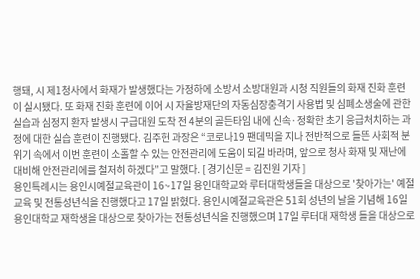행돼, 시 제1청사에서 화재가 발생했다는 가정하에 소방서 소방대원과 시청 직원들의 화재 진화 훈련이 실시됐다. 또 화재 진화 훈련에 이어 시 자율방재단의 자동심장충격기 사용법 및 심폐소생술에 관한 실습과 심정지 환자 발생시 구급대원 도착 전 4분의 골든타임 내에 신속·정확한 초기 응급처치하는 과정에 대한 실습 훈련이 진행됐다. 김주헌 과장은 “코로나19 팬데믹을 지나 전반적으로 들뜬 사회적 분위기 속에서 이번 훈련이 소홀할 수 있는 안전관리에 도움이 되길 바라며, 앞으로 청사 화재 및 재난에 대비해 안전관리에를 철저히 하겠다”고 말했다. [ 경기신문 = 김진원 기자 ]
용인특례시는 용인시예절교육관이 16~17일 용인대학교와 루터대학생들을 대상으로 '찾아가는' 예절교육 및 전통성년식을 진행했다고 17일 밝혔다. 용인시예절교육관은 51회 성년의 날을 기념해 16일 용인대학교 재학생을 대상으로 찾아가는 전통성년식을 진행했으며 17일 루터대 재학생 들을 대상으로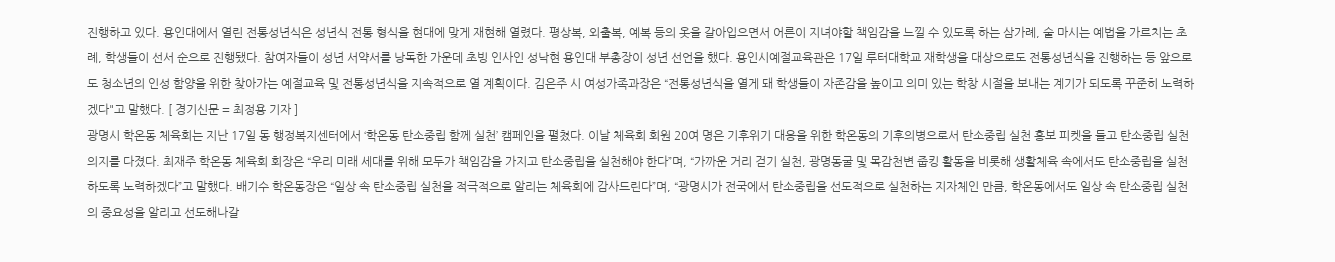진행하고 있다. 용인대에서 열린 전통성년식은 성년식 전통 형식을 현대에 맞게 재현해 열렸다. 평상복, 외출복, 예복 등의 옷을 갈아입으면서 어른이 지녀야할 책임감을 느낄 수 있도록 하는 삼가례, 술 마시는 예법을 가르치는 초례, 학생들이 선서 순으로 진행됐다. 참여자들이 성년 서약서를 낭독한 가운데 초빙 인사인 성낙현 용인대 부총장이 성년 선언을 했다. 용인시예절교육관은 17일 루터대학교 재학생을 대상으로도 전통성년식을 진행하는 등 앞으로도 청소년의 인성 함양을 위한 찾아가는 예절교육 및 전통성년식을 지속적으로 열 계획이다. 김은주 시 여성가족과장은 “전통성년식을 열게 돼 학생들이 자존감을 높이고 의미 있는 학창 시절을 보내는 계기가 되도록 꾸준히 노력하겠다"고 말했다. [ 경기신문 = 최정용 기자 ]
광명시 학온동 체육회는 지난 17일 동 행정복지센터에서 ‘학온동 탄소중립 함께 실천’ 캠페인을 펼쳤다. 이날 체육회 회원 20여 명은 기후위기 대응을 위한 학온동의 기후의병으로서 탄소중립 실천 홍보 피켓을 들고 탄소중립 실천 의지를 다졌다. 최재주 학온동 체육회 회장은 “우리 미래 세대를 위해 모두가 책임감을 가지고 탄소중립을 실천해야 한다”며, “가까운 거리 걷기 실천, 광명동굴 및 목감천변 줍킹 활동을 비롯해 생활체육 속에서도 탄소중립을 실천하도록 노력하겠다”고 말했다. 배기수 학온동장은 “일상 속 탄소중립 실천을 적극적으로 알리는 체육회에 감사드린다”며, “광명시가 전국에서 탄소중립을 선도적으로 실천하는 지자체인 만큼, 학온동에서도 일상 속 탄소중립 실천의 중요성을 알리고 선도해나갈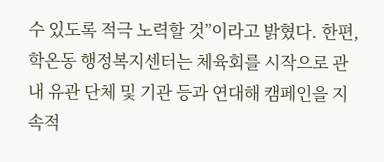수 있도록 적극 노력할 것”이라고 밝혔다. 한편, 학온동 행정복지센터는 체육회를 시작으로 관내 유관 단체 및 기관 등과 연대해 캠페인을 지속적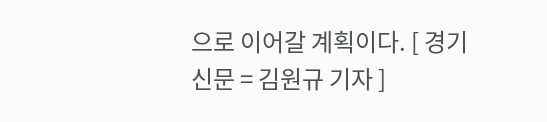으로 이어갈 계획이다. [ 경기신문 = 김원규 기자 ]